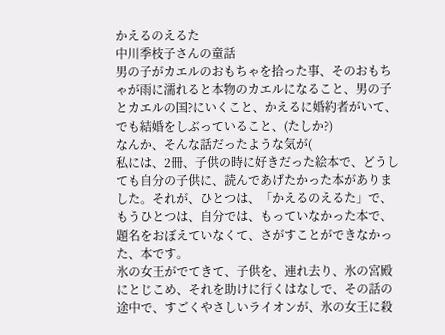かえるのえるた
中川季枝子さんの童話
男の子がカエルのおもちゃを拾った事、そのおもちゃが雨に濡れると本物のカエルになること、男の子とカエルの国?にいくこと、かえるに婚約者がいて、でも結婚をしぶっていること、(たしか?)
なんか、そんな話だったような気が(
私には、2冊、子供の時に好きだった絵本で、どうしても自分の子供に、読んであげたかった本がありました。それが、ひとつは、「かえるのえるた」で、もうひとつは、自分では、もっていなかった本で、題名をおぼえていなくて、さがすことができなかった、本です。
氷の女王がでてきて、子供を、連れ去り、氷の宮殿にとじこめ、それを助けに行くはなしで、その話の途中で、すごくやさしいライオンが、氷の女王に殺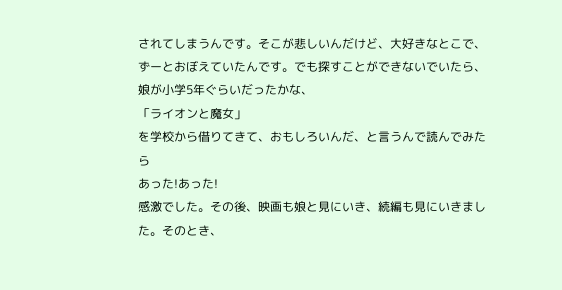されてしまうんです。そこが悲しいんだけど、大好きなとこで、ずーとおぼえていたんです。でも探すことができないでいたら、娘が小学5年ぐらいだったかな、
「ライオンと魔女」
を学校から借りてきて、おもしろいんだ、と言うんで読んでみたら
あった!あった!
感激でした。その後、映画も娘と見にいき、続編も見にいきました。そのとき、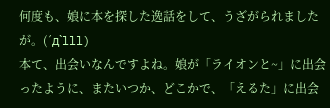何度も、娘に本を探した逸話をして、うざがられましたが。(´д`lll)
本て、出会いなんですよね。娘が「ライオンと~」に出会ったように、またいつか、どこかで、「えるた」に出会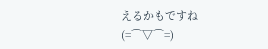えるかもですね(=⌒▽⌒=)